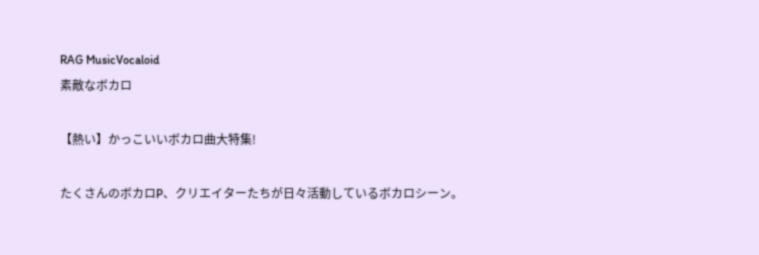RAG MusicVocaloid
素敵なボカロ

【熱い】かっこいいボカロ曲大特集!

たくさんのボカロP、クリエイターたちが日々活動しているボカロシーン。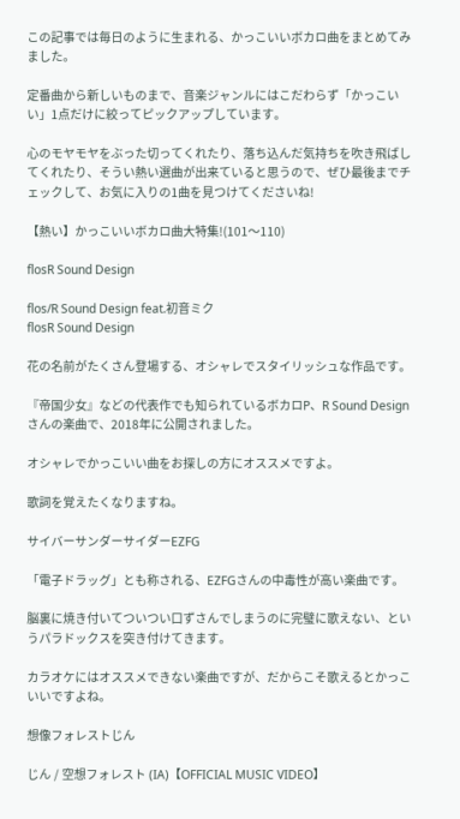この記事では毎日のように生まれる、かっこいいボカロ曲をまとめてみました。

定番曲から新しいものまで、音楽ジャンルにはこだわらず「かっこいい」1点だけに絞ってピックアップしています。

心のモヤモヤをぶった切ってくれたり、落ち込んだ気持ちを吹き飛ばしてくれたり、そうい熱い選曲が出来ていると思うので、ぜひ最後までチェックして、お気に入りの1曲を見つけてくださいね!

【熱い】かっこいいボカロ曲大特集!(101〜110)

flosR Sound Design

flos/R Sound Design feat.初音ミク
flosR Sound Design

花の名前がたくさん登場する、オシャレでスタイリッシュな作品です。

『帝国少女』などの代表作でも知られているボカロP、R Sound Designさんの楽曲で、2018年に公開されました。

オシャレでかっこいい曲をお探しの方にオススメですよ。

歌詞を覚えたくなりますね。

サイバーサンダーサイダーEZFG

「電子ドラッグ」とも称される、EZFGさんの中毒性が高い楽曲です。

脳裏に焼き付いてついつい口ずさんでしまうのに完璧に歌えない、というパラドックスを突き付けてきます。

カラオケにはオススメできない楽曲ですが、だからこそ歌えるとかっこいいですよね。

想像フォレストじん

じん / 空想フォレスト (IA)【OFFICIAL MUSIC VIDEO】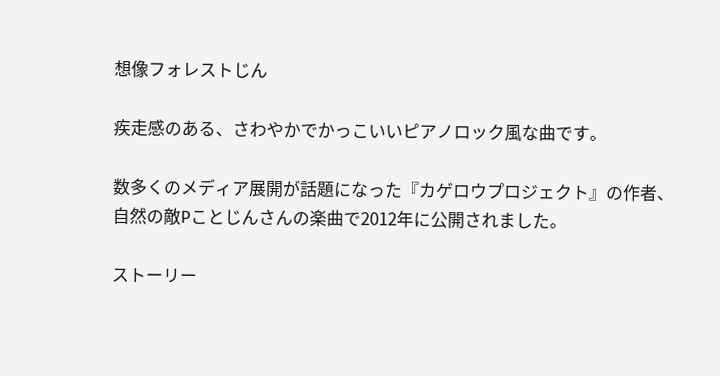想像フォレストじん

疾走感のある、さわやかでかっこいいピアノロック風な曲です。

数多くのメディア展開が話題になった『カゲロウプロジェクト』の作者、自然の敵Pことじんさんの楽曲で2012年に公開されました。

ストーリー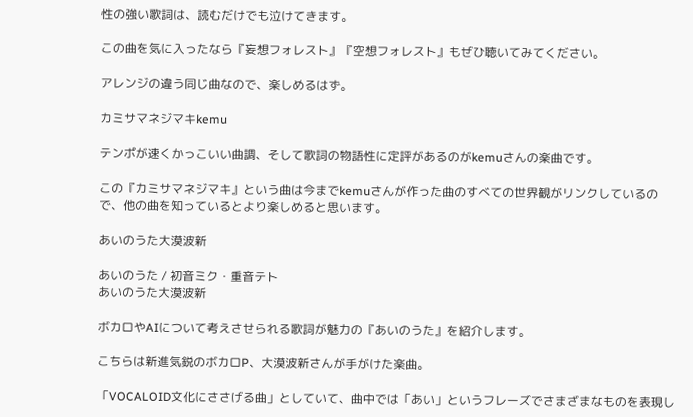性の強い歌詞は、読むだけでも泣けてきます。

この曲を気に入ったなら『妄想フォレスト』『空想フォレスト』もぜひ聴いてみてください。

アレンジの違う同じ曲なので、楽しめるはず。

カミサマネジマキkemu

テンポが速くかっこいい曲調、そして歌詞の物語性に定評があるのがkemuさんの楽曲です。

この『カミサマネジマキ』という曲は今までkemuさんが作った曲のすべての世界観がリンクしているので、他の曲を知っているとより楽しめると思います。

あいのうた大漠波新

あいのうた / 初音ミク・重音テト
あいのうた大漠波新

ボカロやAIについて考えさせられる歌詞が魅力の『あいのうた』を紹介します。

こちらは新進気鋭のボカロP、大漠波新さんが手がけた楽曲。

「VOCALOID文化にささげる曲」としていて、曲中では「あい」というフレーズでさまざまなものを表現し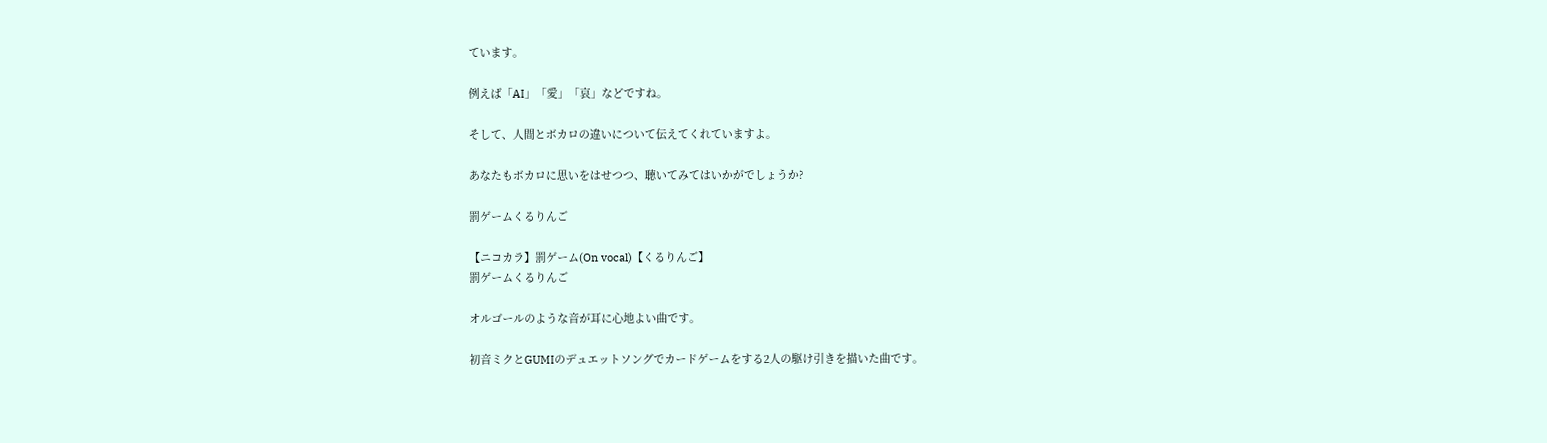ています。

例えば「AI」「愛」「哀」などですね。

そして、人間とボカロの違いについて伝えてくれていますよ。

あなたもボカロに思いをはせつつ、聴いてみてはいかがでしょうか?

罰ゲームくるりんご

【ニコカラ】罰ゲーム(On vocal)【くるりんご】
罰ゲームくるりんご

オルゴールのような音が耳に心地よい曲です。

初音ミクとGUMIのデュエットソングでカードゲームをする2人の駆け引きを描いた曲です。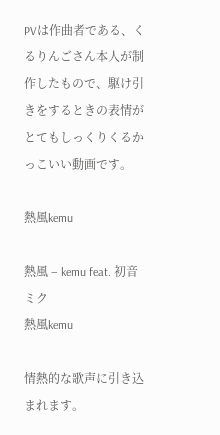PVは作曲者である、くるりんごさん本人が制作したもので、駆け引きをするときの表情がとてもしっくりくるかっこいい動画です。

熱風kemu

熱風 – kemu feat. 初音ミク
熱風kemu

情熱的な歌声に引き込まれます。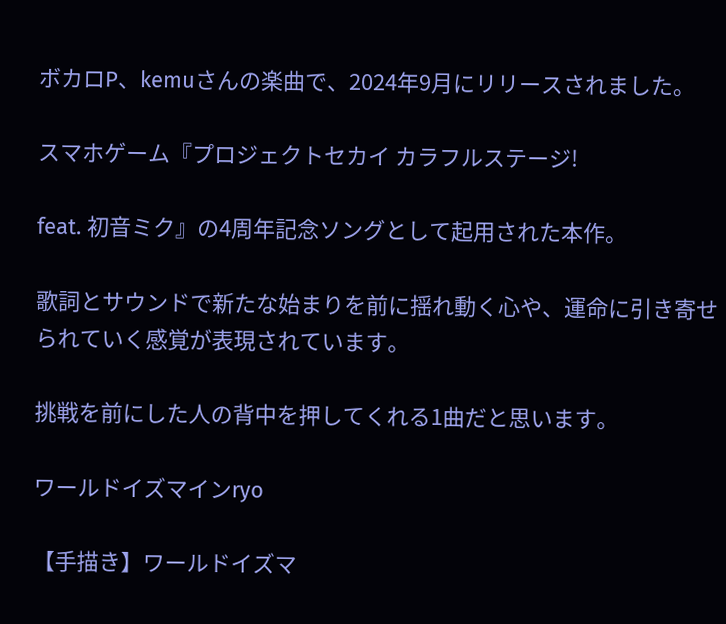ボカロP、kemuさんの楽曲で、2024年9月にリリースされました。

スマホゲーム『プロジェクトセカイ カラフルステージ!

feat. 初音ミク』の4周年記念ソングとして起用された本作。

歌詞とサウンドで新たな始まりを前に揺れ動く心や、運命に引き寄せられていく感覚が表現されています。

挑戦を前にした人の背中を押してくれる1曲だと思います。

ワールドイズマインryo

【手描き】ワールドイズマ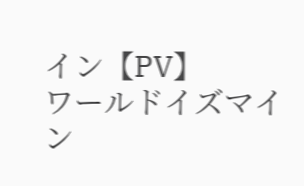イン【PV】
ワールドイズマイン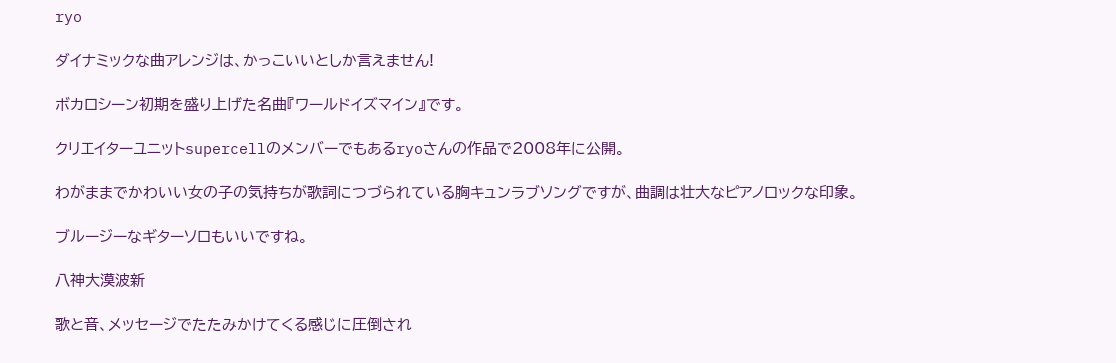ryo

ダイナミックな曲アレンジは、かっこいいとしか言えません!

ボカロシーン初期を盛り上げた名曲『ワールドイズマイン』です。

クリエイターユニットsupercellのメンバーでもあるryoさんの作品で2008年に公開。

わがままでかわいい女の子の気持ちが歌詞につづられている胸キュンラブソングですが、曲調は壮大なピアノロックな印象。

ブルージーなギターソロもいいですね。

八神大漠波新

歌と音、メッセージでたたみかけてくる感じに圧倒され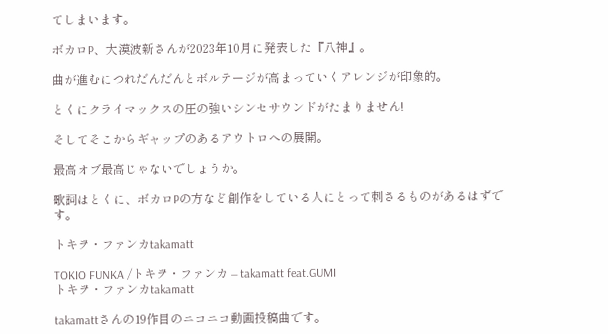てしまいます。

ボカロP、大漠波新さんが2023年10月に発表した『八神』。

曲が進むにつれだんだんとボルテージが高まっていくアレンジが印象的。

とくにクライマックスの圧の強いシンセサウンドがたまりません!

そしてそこからギャップのあるアウトロへの展開。

最高オブ最高じゃないでしょうか。

歌詞はとくに、ボカロPの方など創作をしている人にとって刺さるものがあるはずです。

トキヲ・ファンカtakamatt

TOKIO FUNKA /トキヲ・ファンカ – takamatt feat.GUMI
トキヲ・ファンカtakamatt

takamattさんの19作目のニコニコ動画投稿曲です。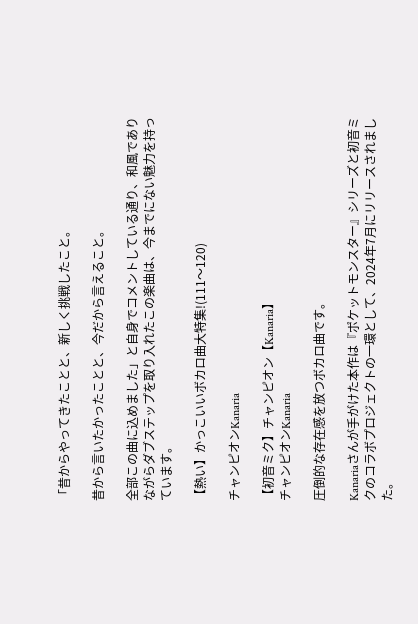「昔からやってきたことと、新しく挑戦したこと。

昔から言いたかったことと、今だから言えること。

全部この曲に込めました」と自身でコメントしている通り、和風でありながらダブステップを取り入れたこの楽曲は、今までにない魅力を持っています。

【熱い】かっこいいボカロ曲大特集!(111〜120)

チャンピオンKanaria

【初音ミク】チャンピオン【Kanaria】
チャンピオンKanaria

圧倒的な存在感を放つボカロ曲です。

Kanariaさんが手がけた本作は『ポケットモンスター』シリーズと初音ミクのコラボプロジェクトの一環として、2024年7月にリリースされました。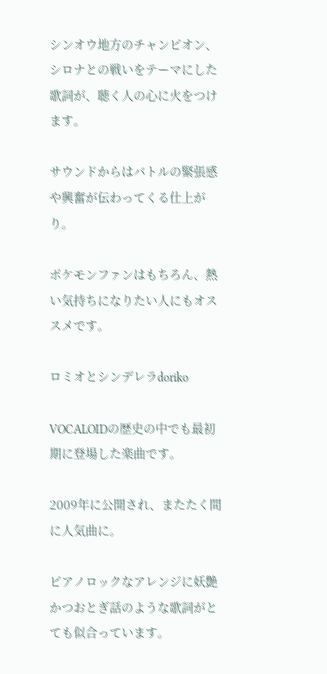シンオウ地方のチャンピオン、シロナとの戦いをテーマにした歌詞が、聴く人の心に火をつけます。

サウンドからはバトルの緊張感や興奮が伝わってくる仕上がり。

ポケモンファンはもちろん、熱い気持ちになりたい人にもオススメです。

ロミオとシンデレラdoriko

VOCALOIDの歴史の中でも最初期に登場した楽曲です。

2009年に公開され、またたく間に人気曲に。

ピアノロックなアレンジに妖艶かつおとぎ話のような歌詞がとても似合っています。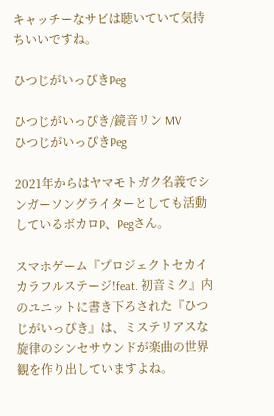キャッチーなサビは聴いていて気持ちいいですね。

ひつじがいっぴきPeg

ひつじがいっぴき/鏡音リン MV
ひつじがいっぴきPeg

2021年からはヤマモトガク名義でシンガーソングライターとしても活動しているボカロP、Pegさん。

スマホゲーム『プロジェクトセカイ カラフルステージ!feat. 初音ミク』内のユニットに書き下ろされた『ひつじがいっぴき』は、ミステリアスな旋律のシンセサウンドが楽曲の世界観を作り出していますよね。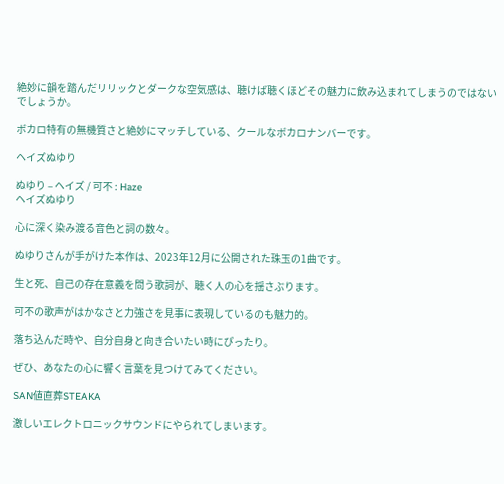絶妙に韻を踏んだリリックとダークな空気感は、聴けば聴くほどその魅力に飲み込まれてしまうのではないでしょうか。

ボカロ特有の無機質さと絶妙にマッチしている、クールなボカロナンバーです。

ヘイズぬゆり

ぬゆり – ヘイズ / 可不 : Haze
ヘイズぬゆり

心に深く染み渡る音色と詞の数々。

ぬゆりさんが手がけた本作は、2023年12月に公開された珠玉の1曲です。

生と死、自己の存在意義を問う歌詞が、聴く人の心を揺さぶります。

可不の歌声がはかなさと力強さを見事に表現しているのも魅力的。

落ち込んだ時や、自分自身と向き合いたい時にぴったり。

ぜひ、あなたの心に響く言葉を見つけてみてください。

SAN値直葬STEAKA

激しいエレクトロニックサウンドにやられてしまいます。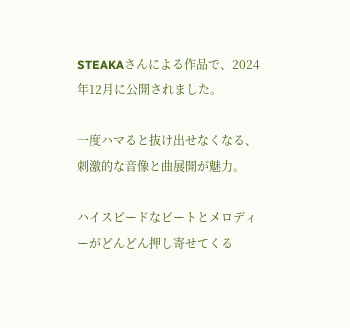STEAKAさんによる作品で、2024年12月に公開されました。

一度ハマると抜け出せなくなる、刺激的な音像と曲展開が魅力。

ハイスピードなビートとメロディーがどんどん押し寄せてくる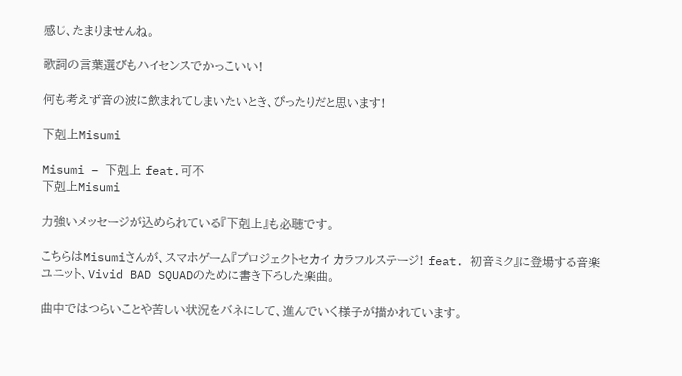感じ、たまりませんね。

歌詞の言葉選びもハイセンスでかっこいい!

何も考えず音の波に飲まれてしまいたいとき、ぴったりだと思います!

下剋上Misumi

Misumi – 下剋上 feat.可不
下剋上Misumi

力強いメッセージが込められている『下剋上』も必聴です。

こちらはMisumiさんが、スマホゲーム『プロジェクトセカイ カラフルステージ! feat. 初音ミク』に登場する音楽ユニット、Vivid BAD SQUADのために書き下ろした楽曲。

曲中ではつらいことや苦しい状況をバネにして、進んでいく様子が描かれています。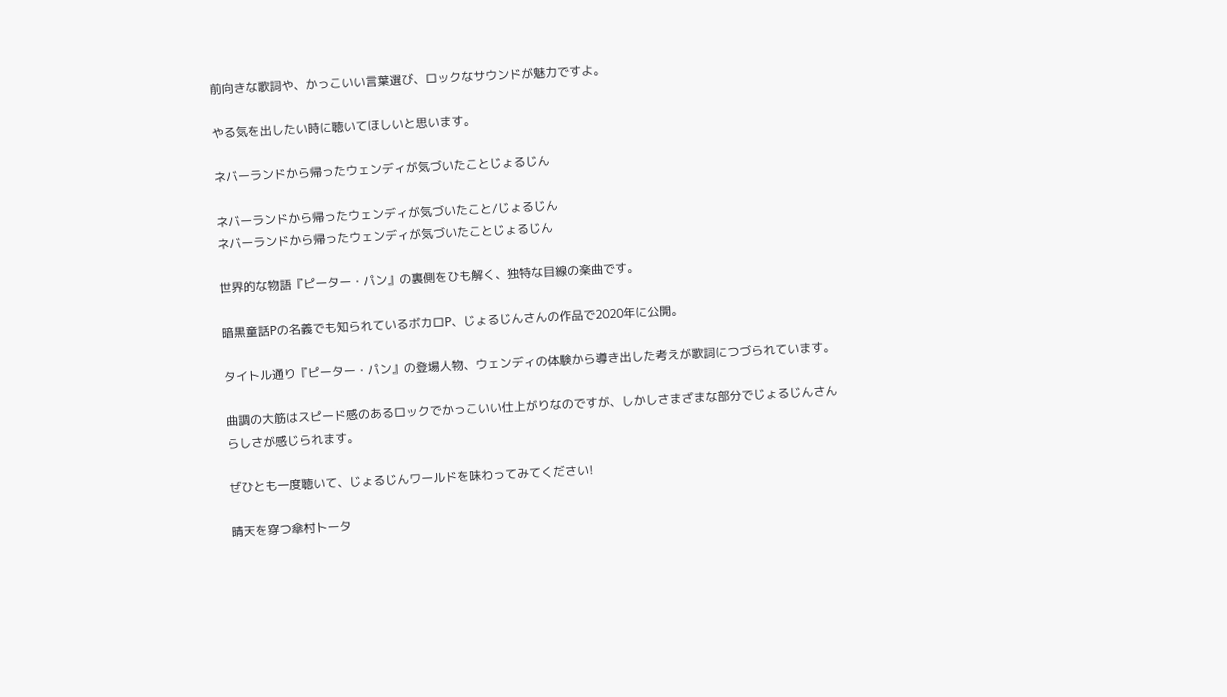前向きな歌詞や、かっこいい言葉選び、ロックなサウンドが魅力ですよ。

やる気を出したい時に聴いてほしいと思います。

ネバーランドから帰ったウェンディが気づいたことじょるじん

ネバーランドから帰ったウェンディが気づいたこと/じょるじん
ネバーランドから帰ったウェンディが気づいたことじょるじん

世界的な物語『ピーター・パン』の裏側をひも解く、独特な目線の楽曲です。

暗黒童話Pの名義でも知られているボカロP、じょるじんさんの作品で2020年に公開。

タイトル通り『ピーター・パン』の登場人物、ウェンディの体験から導き出した考えが歌詞につづられています。

曲調の大筋はスピード感のあるロックでかっこいい仕上がりなのですが、しかしさまざまな部分でじょるじんさんらしさが感じられます。

ぜひとも一度聴いて、じょるじんワールドを味わってみてください!

晴天を穿つ傘村トータ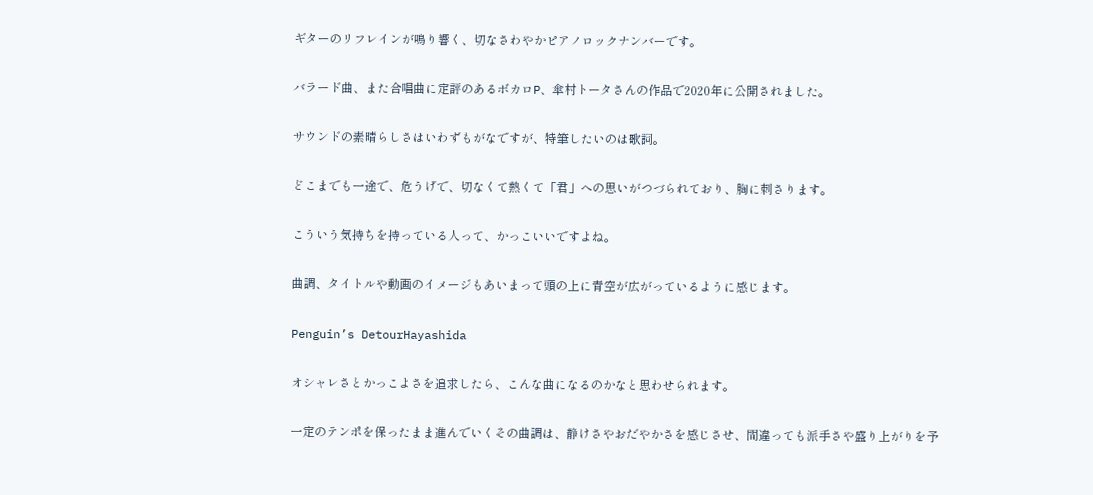ギターのリフレインが鳴り響く、切なさわやかピアノロックナンバーです。

バラード曲、また合唱曲に定評のあるボカロP、傘村トータさんの作品で2020年に公開されました。

サウンドの素晴らしさはいわずもがなですが、特筆したいのは歌詞。

どこまでも一途で、危うげで、切なくて熱くて「君」への思いがつづられており、胸に刺さります。

こういう気持ちを持っている人って、かっこいいですよね。

曲調、タイトルや動画のイメージもあいまって頭の上に青空が広がっているように感じます。

Penguin’s DetourHayashida

オシャレさとかっこよさを追求したら、こんな曲になるのかなと思わせられます。

一定のテンポを保ったまま進んでいくその曲調は、静けさやおだやかさを感じさせ、間違っても派手さや盛り上がりを予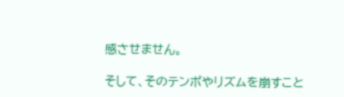感させません。

そして、そのテンポやリズムを崩すこと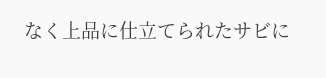なく上品に仕立てられたサビに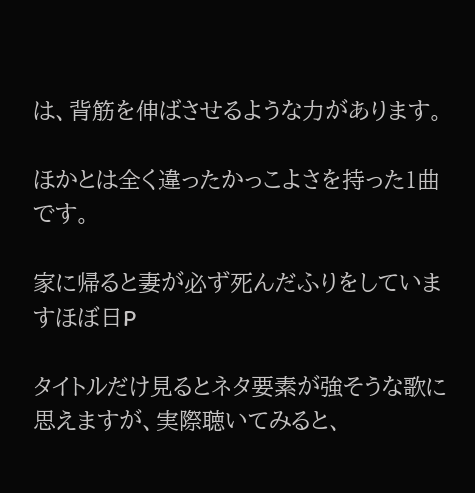は、背筋を伸ばさせるような力があります。

ほかとは全く違ったかっこよさを持った1曲です。

家に帰ると妻が必ず死んだふりをしていますほぼ日P

タイトルだけ見るとネタ要素が強そうな歌に思えますが、実際聴いてみると、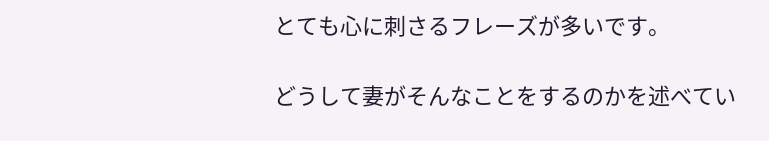とても心に刺さるフレーズが多いです。

どうして妻がそんなことをするのかを述べてい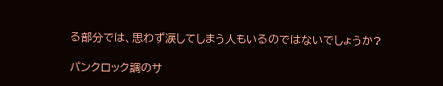る部分では、思わず涙してしまう人もいるのではないでしょうか?

パンクロック調のサ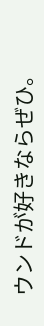ウンドが好きならぜひ。